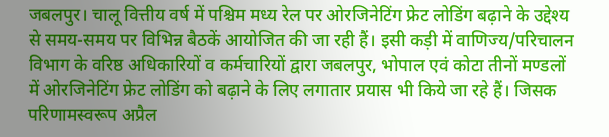जबलपुर। चालू वित्तीय वर्ष में पश्चिम मध्य रेल पर ओरजिनेटिंग फ्रेट लोडिंग बढ़ाने के उद्देश्य से समय-समय पर विभिन्न बैठकें आयोजित की जा रही हैं। इसी कड़ी में वाणिज्य/परिचालन विभाग के वरिष्ठ अधिकारियों व कर्मचारियों द्वारा जबलपुर, भोपाल एवं कोटा तीनों मण्डलों में ओरजिनेटिंग फ्रेट लोडिंग को बढ़ाने के लिए लगातार प्रयास भी किये जा रहे हैं। जिसक परिणामस्वरूप अप्रैल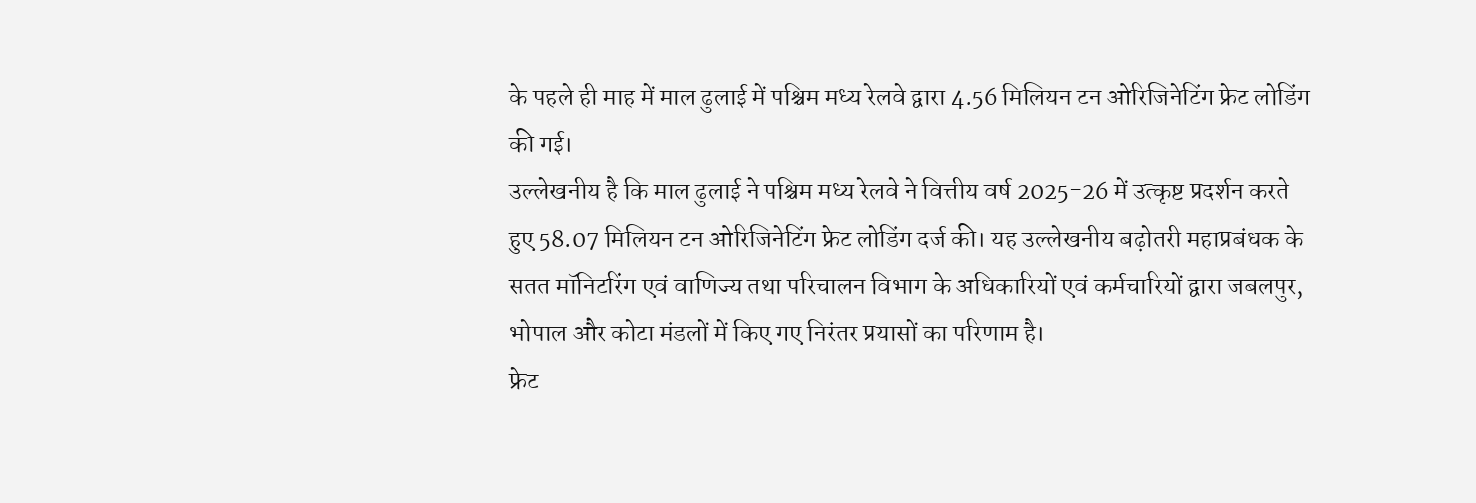के पहले ही माह में माल ढुलाई में पश्चिम मध्य रेलवे द्वारा 4.56 मिलियन टन ओरिजिनेटिंग फ्रेट लोडिंग की गई।
उल्लेखनीय है कि माल ढुलाई ने पश्चिम मध्य रेलवे ने वित्तीय वर्ष 2025-26 में उत्कृष्ट प्रदर्शन करते हुए 58.07 मिलियन टन ओरिजिनेटिंग फ्रेट लोडिंग दर्ज की। यह उल्लेखनीय बढ़ोतरी महाप्रबंधक के सतत मॉनिटरिंग एवं वाणिज्य तथा परिचालन विभाग के अधिकारियों एवं कर्मचारियों द्वारा जबलपुर, भोपाल और कोटा मंडलों में किए गए निरंतर प्रयासों का परिणाम है।
फ्रेट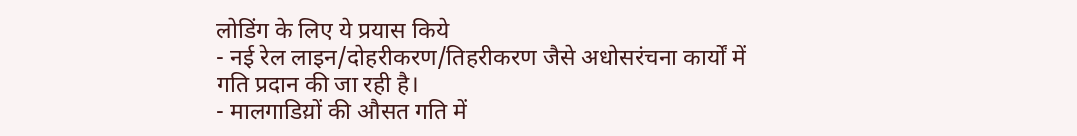लोडिंग के लिए ये प्रयास किये
- नई रेल लाइन/दोहरीकरण/तिहरीकरण जैसे अधोसरंचना कार्यों में गति प्रदान की जा रही है।
- मालगाडिय़ों की औसत गति में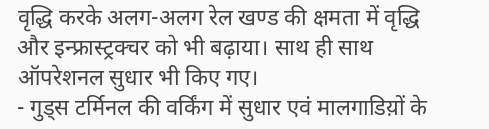वृद्धि करके अलग-अलग रेल खण्ड की क्षमता में वृद्धि और इन्फ्रास्ट्रक्चर को भी बढ़ाया। साथ ही साथ ऑपरेशनल सुधार भी किए गए।
- गुड्स टर्मिनल की वर्किंग में सुधार एवं मालगाडिय़ों के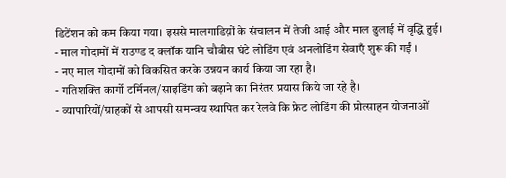डिटेंशन को कम किया गया। इससे मालगाडिय़ों के संचालन में तेजी आई और माल ढुलाई में वृद्धि हुई।
- माल गोदामों में राउण्ड द क्लॉक यानि चौबीस घंटे लोडिंग एवं अनलोडिंग सेवाएँ शुरू की गईं ।
- नए माल गोदामों को विकसित करके उन्नयन कार्य किया जा रहा है।
- गतिशक्ति कार्गो टर्मिनल/साइडिंग को बढ़ाने का निरंतर प्रयास किये जा रहे है।
- व्यापारियों/ग्राहकों से आपसी समन्वय स्थापित कर रेलवे कि फ्रेट लोडिंग की प्रोत्साहन योजनाओं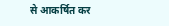से आकर्षित कर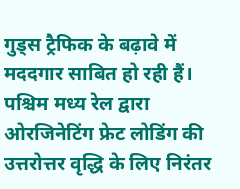गुड्स ट्रैफिक के बढ़ावे में मददगार साबित हो रही हैं। पश्चिम मध्य रेल द्वारा ओरजिनेटिंग फ्रेट लोडिंग की उत्तरोत्तर वृद्धि के लिए निरंतर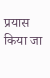प्रयास किया जा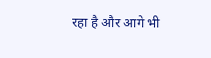रहा है और आगे भी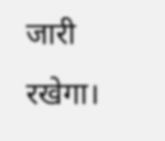जारी रखेगा।